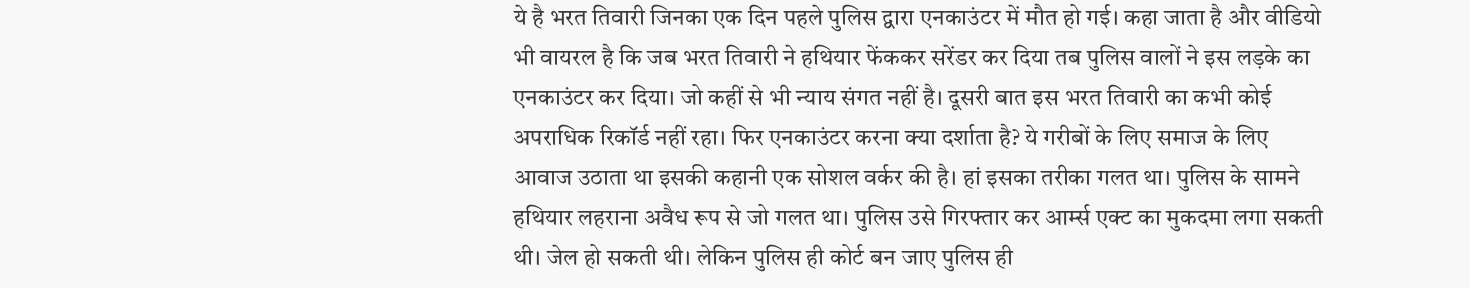ये है भरत तिवारी जिनका एक दिन पहले पुलिस द्वारा एनकाउंटर में मौत हो गई। कहा जाता है और वीडियो भी वायरल है कि जब भरत तिवारी ने हथियार फेंककर सरेंडर कर दिया तब पुलिस वालों ने इस लड़के का एनकाउंटर कर दिया। जो कहीं से भी न्याय संगत नहीं है। दूसरी बात इस भरत तिवारी का कभी कोई अपराधिक रिकॉर्ड नहीं रहा। फिर एनकाउंटर करना क्या दर्शाता है? ये गरीबों के लिए समाज के लिए आवाज उठाता था इसकी कहानी एक सोशल वर्कर की है। हां इसका तरीका गलत था। पुलिस के सामने हथियार लहराना अवैध रूप से जो गलत था। पुलिस उसे गिरफ्तार कर आर्म्स एक्ट का मुकदमा लगा सकती थी। जेल हो सकती थी। लेकिन पुलिस ही कोर्ट बन जाए पुलिस ही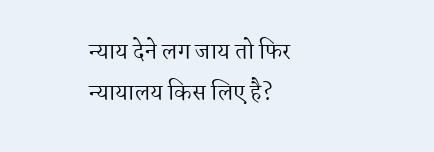न्याय देने लग जाय तो फिर न्यायालय किस लिए है?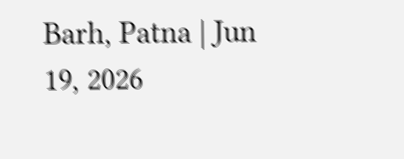Barh, Patna | Jun 19, 2026